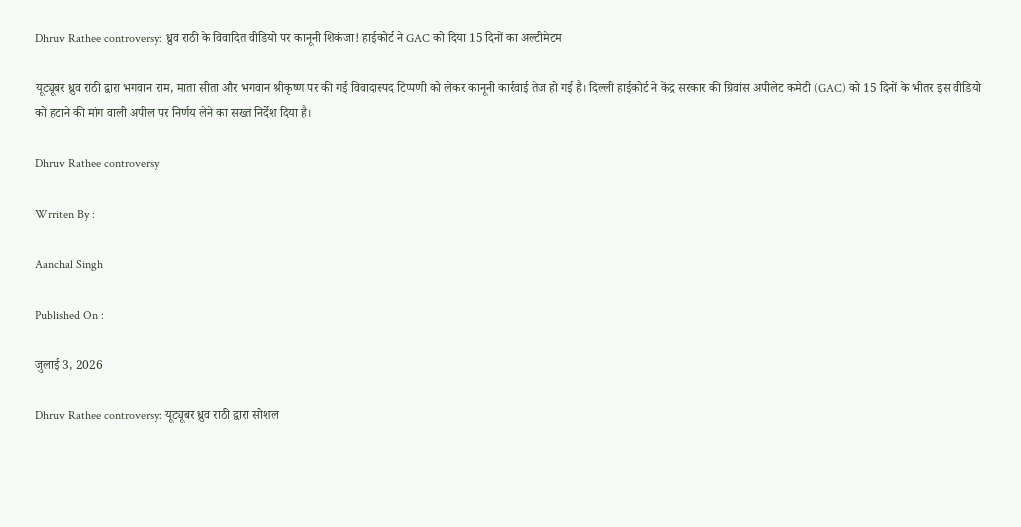Dhruv Rathee controversy: ध्रुव राठी के विवादित वीडियो पर कानूनी शिकंजा! हाईकोर्ट ने GAC को दिया 15 दिनों का अल्टीमेटम

यूट्यूबर ध्रुव राठी द्वारा भगवान राम, माता सीता और भगवान श्रीकृष्ण पर की गई विवादास्पद टिप्पणी को लेकर कानूनी कार्रवाई तेज हो गई है। दिल्ली हाईकोर्ट ने केंद्र सरकार की ग्रिवांस अपीलेट कमेटी (GAC) को 15 दिनों के भीतर इस वीडियो को हटाने की मांग वाली अपील पर निर्णय लेने का सख्त निर्देश दिया है।

Dhruv Rathee controversy

Wrriten By :

Aanchal Singh

Published On :

जुलाई 3, 2026

Dhruv Rathee controversy: यूट्यूबर ध्रुव राठी द्वारा सोशल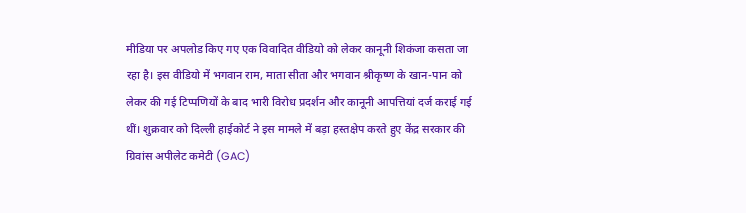मीडिया पर अपलोड किए गए एक विवादित वीडियो को लेकर कानूनी शिकंजा कसता जा रहा है। इस वीडियो में भगवान राम, माता सीता और भगवान श्रीकृष्ण के खान-पान को लेकर की गई टिप्पणियों के बाद भारी विरोध प्रदर्शन और कानूनी आपत्तियां दर्ज कराई गई थीं। शुक्रवार को दिल्ली हाईकोर्ट ने इस मामले में बड़ा हस्तक्षेप करते हुए केंद्र सरकार की ग्रिवांस अपीलेट कमेटी (GAC)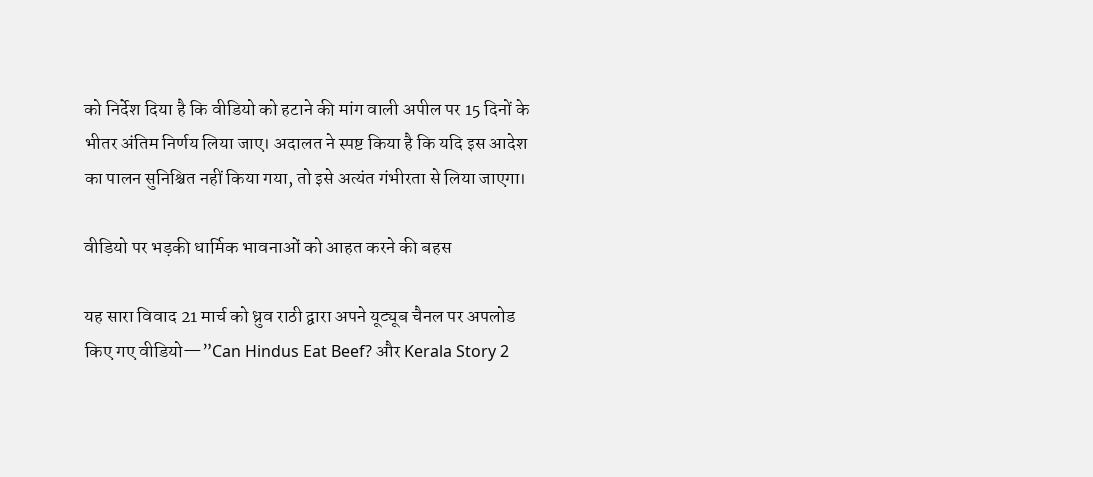को निर्देश दिया है कि वीडियो को हटाने की मांग वाली अपील पर 15 दिनों के भीतर अंतिम निर्णय लिया जाए। अदालत ने स्पष्ट किया है कि यदि इस आदेश का पालन सुनिश्चित नहीं किया गया, तो इसे अत्यंत गंभीरता से लिया जाएगा।

वीडियो पर भड़की धार्मिक भावनाओं को आहत करने की बहस

यह सारा विवाद 21 मार्च को ध्रुव राठी द्वारा अपने यूट्यूब चैनल पर अपलोड किए गए वीडियो—”Can Hindus Eat Beef? और Kerala Story 2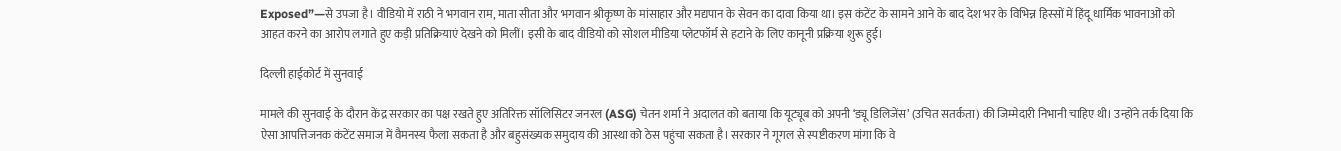Exposed”—से उपजा है। वीडियो में राठी ने भगवान राम, माता सीता और भगवान श्रीकृष्ण के मांसाहार और मद्यपान के सेवन का दावा किया था। इस कंटेंट के सामने आने के बाद देश भर के विभिन्न हिस्सों में हिंदू धार्मिक भावनाओं को आहत करने का आरोप लगाते हुए कड़ी प्रतिक्रियाएं देखने को मिलीं। इसी के बाद वीडियो को सोशल मीडिया प्लेटफॉर्म से हटाने के लिए कानूनी प्रक्रिया शुरू हुई।

दिल्ली हाईकोर्ट में सुनवाई

मामले की सुनवाई के दौरान केंद्र सरकार का पक्ष रखते हुए अतिरिक्त सॉलिसिटर जनरल (ASG) चेतन शर्मा ने अदालत को बताया कि यूट्यूब को अपनी ‘ड्यू डिलिजेंस’ (उचित सतर्कता) की जिम्मेदारी निभानी चाहिए थी। उन्होंने तर्क दिया कि ऐसा आपत्तिजनक कंटेंट समाज में वैमनस्य फैला सकता है और बहुसंख्यक समुदाय की आस्था को ठेस पहुंचा सकता है। सरकार ने गूगल से स्पष्टीकरण मांगा कि वे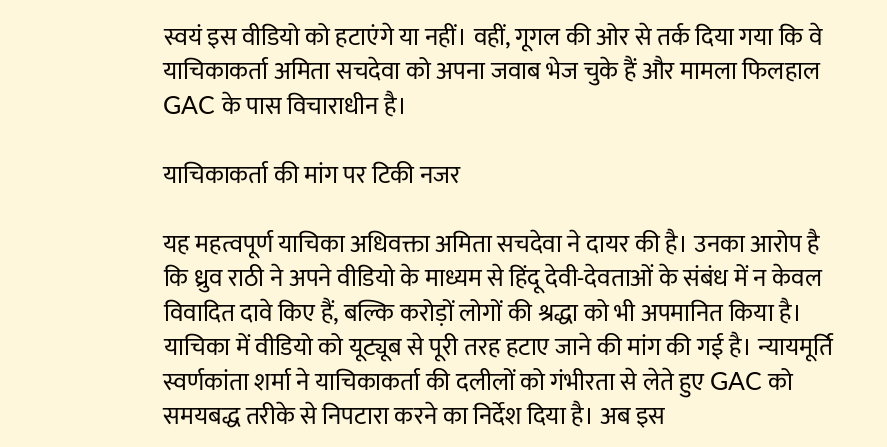स्वयं इस वीडियो को हटाएंगे या नहीं। वहीं, गूगल की ओर से तर्क दिया गया कि वे याचिकाकर्ता अमिता सचदेवा को अपना जवाब भेज चुके हैं और मामला फिलहाल GAC के पास विचाराधीन है।

याचिकाकर्ता की मांग पर टिकी नजर

यह महत्वपूर्ण याचिका अधिवक्ता अमिता सचदेवा ने दायर की है। उनका आरोप है कि ध्रुव राठी ने अपने वीडियो के माध्यम से हिंदू देवी-देवताओं के संबंध में न केवल विवादित दावे किए हैं, बल्कि करोड़ों लोगों की श्रद्धा को भी अपमानित किया है। याचिका में वीडियो को यूट्यूब से पूरी तरह हटाए जाने की मांग की गई है। न्यायमूर्ति स्वर्णकांता शर्मा ने याचिकाकर्ता की दलीलों को गंभीरता से लेते हुए GAC को समयबद्ध तरीके से निपटारा करने का निर्देश दिया है। अब इस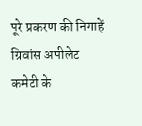पूरे प्रकरण की निगाहें ग्रिवांस अपीलेट कमेटी के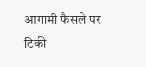आगामी फैसले पर टिकी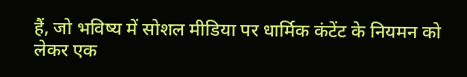हैं, जो भविष्य में सोशल मीडिया पर धार्मिक कंटेंट के नियमन को लेकर एक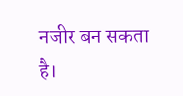नजीर बन सकता है।